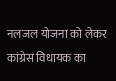नलजल योजना को लेकर कांग्रेस विधायक का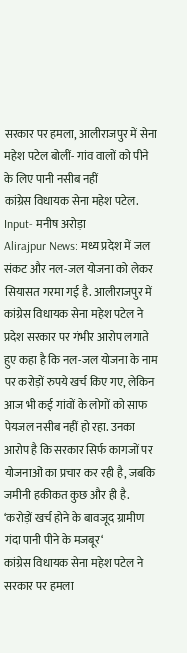सरकार पर हमला, आलीराजपुर में सेना महेश पटेल बोलीं- गांव वालों को पीने के लिए पानी नसीब नहीं
कांग्रेस विधायक सेना महेश पटेल.
Input- मनीष अरोड़ा
Alirajpur News: मध्य प्रदेश में जल संकट और नल-जल योजना को लेकर सियासत गरमा गई है. आलीराजपुर में कांग्रेस विधायक सेना महेश पटेल ने प्रदेश सरकार पर गंभीर आरोप लगाते हुए कहा है कि नल-जल योजना के नाम पर करोड़ों रुपये खर्च किए गए, लेकिन आज भी कई गांवों के लोगों को साफ पेयजल नसीब नहीं हो रहा. उनका आरोप है कि सरकार सिर्फ कागजों पर योजनाओं का प्रचार कर रही है, जबकि जमीनी हकीकत कुछ और ही है.
‘करोड़ों खर्च होने के बावजूद ग्रामीण गंदा पानी पीने के मजबूर‘
कांग्रेस विधायक सेना महेश पटेल ने सरकार पर हमला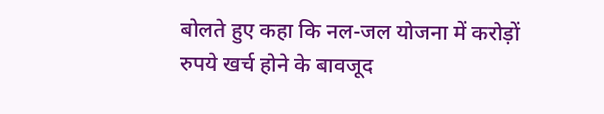बोलते हुए कहा कि नल-जल योजना में करोड़ों रुपये खर्च होने के बावजूद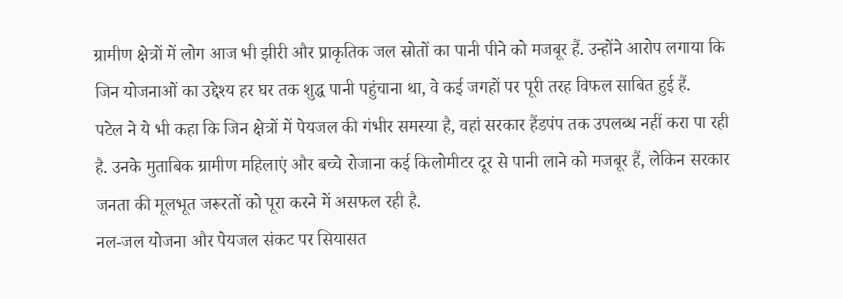ग्रामीण क्षेत्रों में लोग आज भी झीरी और प्राकृतिक जल स्रोतों का पानी पीने को मजबूर हैं. उन्होंने आरोप लगाया कि जिन योजनाओं का उद्देश्य हर घर तक शुद्ध पानी पहुंचाना था, वे कई जगहों पर पूरी तरह विफल साबित हुई हैं.
पटेल ने ये भी कहा कि जिन क्षेत्रों में पेयजल की गंभीर समस्या है, वहां सरकार हैंडपंप तक उपलब्ध नहीं करा पा रही है. उनके मुताबिक ग्रामीण महिलाएं और बच्चे रोजाना कई किलोमीटर दूर से पानी लाने को मजबूर हैं, लेकिन सरकार जनता की मूलभूत जरूरतों को पूरा करने में असफल रही है.
नल-जल योजना और पेयजल संकट पर सियासत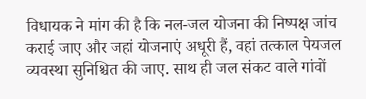विधायक ने मांग की है कि नल-जल योजना की निष्पक्ष जांच कराई जाए और जहां योजनाएं अधूरी हैं, वहां तत्काल पेयजल व्यवस्था सुनिश्चित की जाए. साथ ही जल संकट वाले गांवों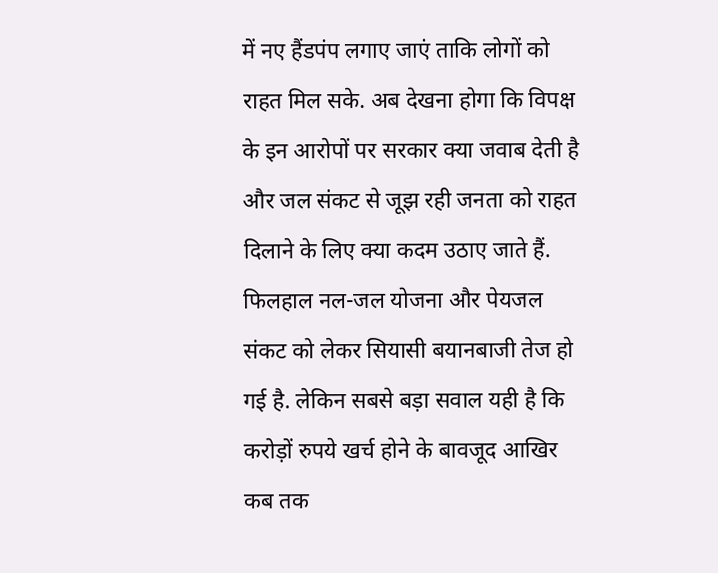में नए हैंडपंप लगाए जाएं ताकि लोगों को राहत मिल सके. अब देखना होगा कि विपक्ष के इन आरोपों पर सरकार क्या जवाब देती है और जल संकट से जूझ रही जनता को राहत दिलाने के लिए क्या कदम उठाए जाते हैं. फिलहाल नल-जल योजना और पेयजल संकट को लेकर सियासी बयानबाजी तेज हो गई है. लेकिन सबसे बड़ा सवाल यही है कि करोड़ों रुपये खर्च होने के बावजूद आखिर कब तक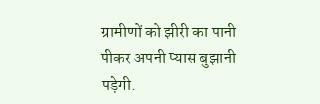ग्रामीणों को झीरी का पानी पीकर अपनी प्यास बुझानी पड़ेगी.